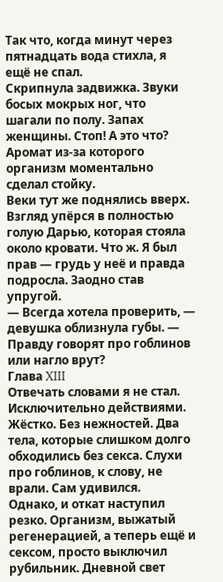Так что, когда минут через пятнадцать вода стихла, я ещё не спал.
Скрипнула задвижка. Звуки босых мокрых ног, что шагали по полу. Запах женщины. Стоп! А это что? Аромат из-за которого организм моментально сделал стойку.
Веки тут же поднялись вверх. Взгляд упёрся в полностью голую Дарью, которая стояла около кровати. Что ж. Я был прав — грудь у неё и правда подросла. Заодно став упругой.
— Всегда хотела проверить, — девушка облизнула губы. — Правду говорят про гоблинов или нагло врут?
Глава XIII
Отвечать словами я не стал. Исключительно действиями. Жёстко. Без нежностей. Два тела, которые слишком долго обходились без секса. Слухи про гоблинов, к слову, не врали. Сам удивился.
Однако, и откат наступил резко. Организм, выжатый регенерацией, а теперь ещё и сексом, просто выключил рубильник. Дневной свет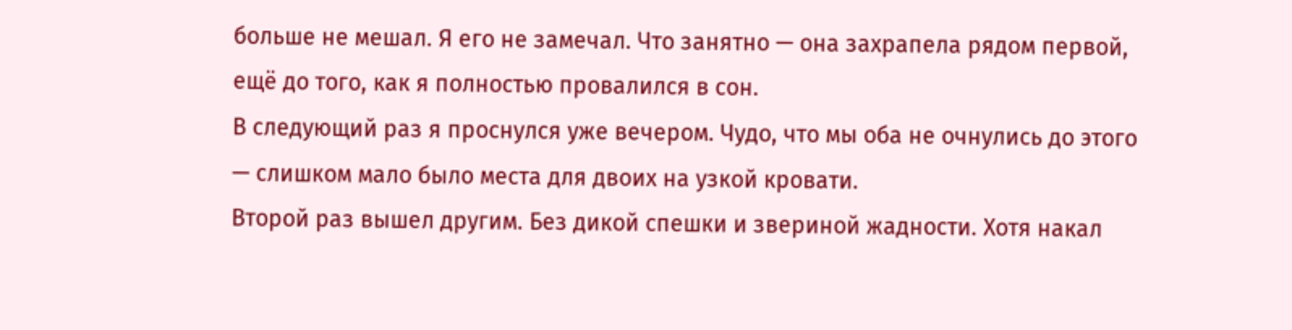больше не мешал. Я его не замечал. Что занятно — она захрапела рядом первой, ещё до того, как я полностью провалился в сон.
В следующий раз я проснулся уже вечером. Чудо, что мы оба не очнулись до этого — слишком мало было места для двоих на узкой кровати.
Второй раз вышел другим. Без дикой спешки и звериной жадности. Хотя накал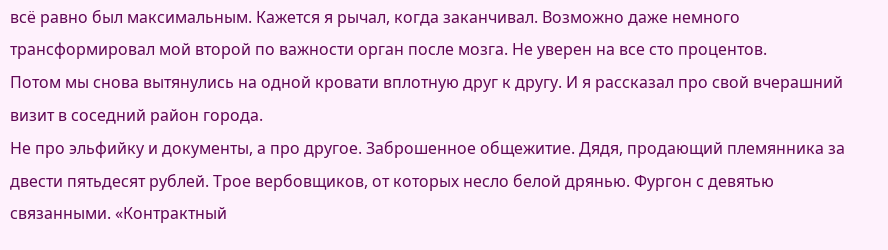всё равно был максимальным. Кажется я рычал, когда заканчивал. Возможно даже немного трансформировал мой второй по важности орган после мозга. Не уверен на все сто процентов.
Потом мы снова вытянулись на одной кровати вплотную друг к другу. И я рассказал про свой вчерашний визит в соседний район города.
Не про эльфийку и документы, а про другое. Заброшенное общежитие. Дядя, продающий племянника за двести пятьдесят рублей. Трое вербовщиков, от которых несло белой дрянью. Фургон с девятью связанными. «Контрактный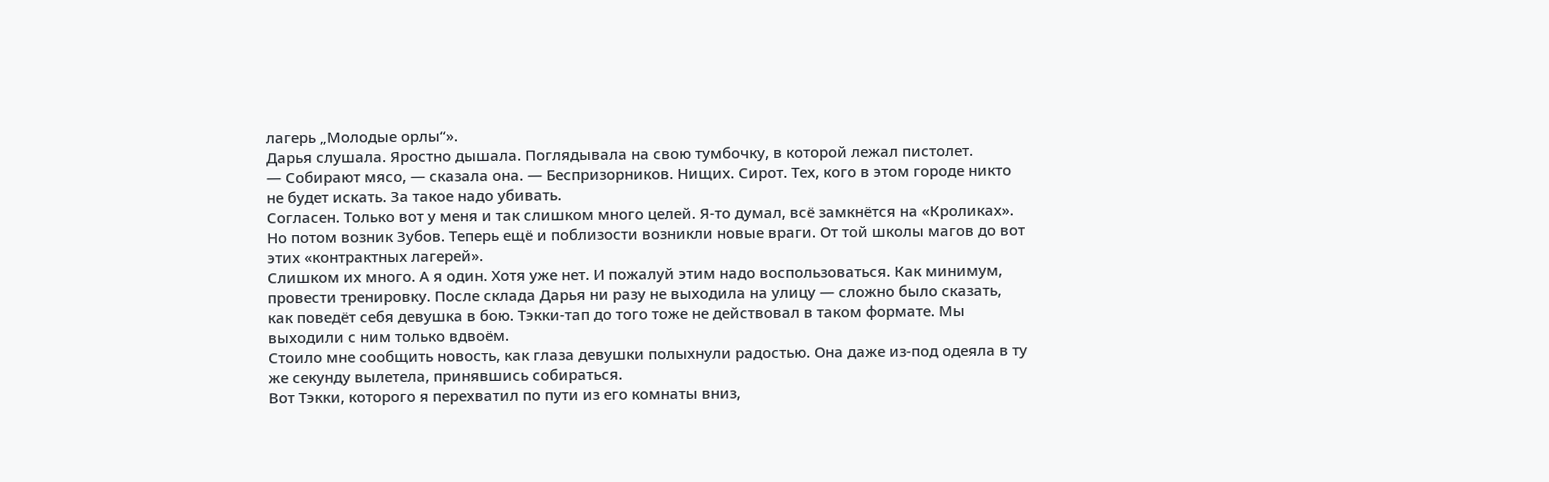лагерь „Молодые орлы“».
Дарья слушала. Яростно дышала. Поглядывала на свою тумбочку, в которой лежал пистолет.
— Собирают мясо, — сказала она. — Беспризорников. Нищих. Сирот. Тех, кого в этом городе никто не будет искать. За такое надо убивать.
Согласен. Только вот у меня и так слишком много целей. Я-то думал, всё замкнётся на «Кроликах». Но потом возник Зубов. Теперь ещё и поблизости возникли новые враги. От той школы магов до вот этих «контрактных лагерей».
Слишком их много. А я один. Хотя уже нет. И пожалуй этим надо воспользоваться. Как минимум, провести тренировку. После склада Дарья ни разу не выходила на улицу — сложно было сказать, как поведёт себя девушка в бою. Тэкки-тап до того тоже не действовал в таком формате. Мы выходили с ним только вдвоём.
Стоило мне сообщить новость, как глаза девушки полыхнули радостью. Она даже из-под одеяла в ту же секунду вылетела, принявшись собираться.
Вот Тэкки, которого я перехватил по пути из его комнаты вниз,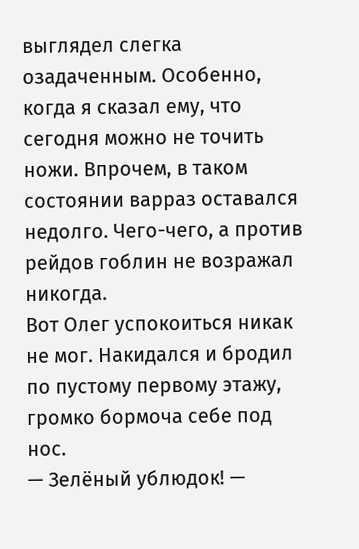выглядел слегка озадаченным. Особенно, когда я сказал ему, что сегодня можно не точить ножи. Впрочем, в таком состоянии варраз оставался недолго. Чего-чего, а против рейдов гоблин не возражал никогда.
Вот Олег успокоиться никак не мог. Накидался и бродил по пустому первому этажу, громко бормоча себе под нос.
— Зелёный ублюдок! —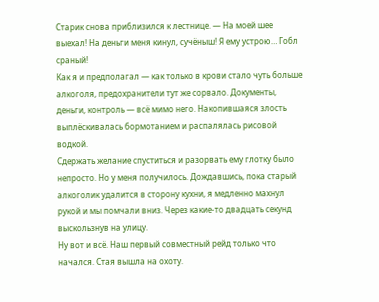Старик снова приблизился к лестнице. — На моей шее выехал! На деньги меня кинул, сучёныш! Я ему устрою… Гобл сраный!
Как я и предполагал — как только в крови стало чуть больше алкоголя, предохранители тут же сорвало. Документы, деньги, контроль — всё мимо него. Накопившаяся злость выплёскивалась бормотанием и распалялась рисовой водкой.
Сдержать желание спуститься и разорвать ему глотку было непросто. Но у меня получилось. Дождавшись, пока старый алкоголик удалится в сторону кухни, я медленно махнул рукой и мы помчали вниз. Через какие-то двадцать секунд выскользнув на улицу.
Ну вот и всё. Наш первый совместный рейд только что начался. Стая вышла на охоту.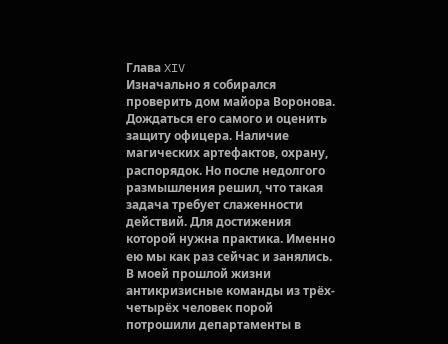Глава XIV
Изначально я собирался проверить дом майора Воронова. Дождаться его самого и оценить защиту офицера. Наличие магических артефактов, охрану, распорядок. Но после недолгого размышления решил, что такая задача требует слаженности действий. Для достижения которой нужна практика. Именно ею мы как раз сейчас и занялись.
В моей прошлой жизни антикризисные команды из трёх-четырёх человек порой потрошили департаменты в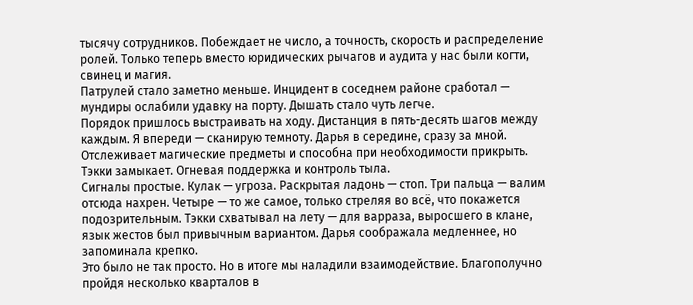тысячу сотрудников. Побеждает не число, а точность, скорость и распределение ролей. Только теперь вместо юридических рычагов и аудита у нас были когти, свинец и магия.
Патрулей стало заметно меньше. Инцидент в соседнем районе сработал — мундиры ослабили удавку на порту. Дышать стало чуть легче.
Порядок пришлось выстраивать на ходу. Дистанция в пять-десять шагов между каждым. Я впереди — сканирую темноту. Дарья в середине, сразу за мной. Отслеживает магические предметы и способна при необходимости прикрыть. Тэкки замыкает. Огневая поддержка и контроль тыла.
Сигналы простые. Кулак — угроза. Раскрытая ладонь — стоп. Три пальца — валим отсюда нахрен. Четыре — то же самое, только стреляя во всё, что покажется подозрительным. Тэкки схватывал на лету — для варраза, выросшего в клане, язык жестов был привычным вариантом. Дарья соображала медленнее, но запоминала крепко.
Это было не так просто. Но в итоге мы наладили взаимодействие. Благополучно пройдя несколько кварталов в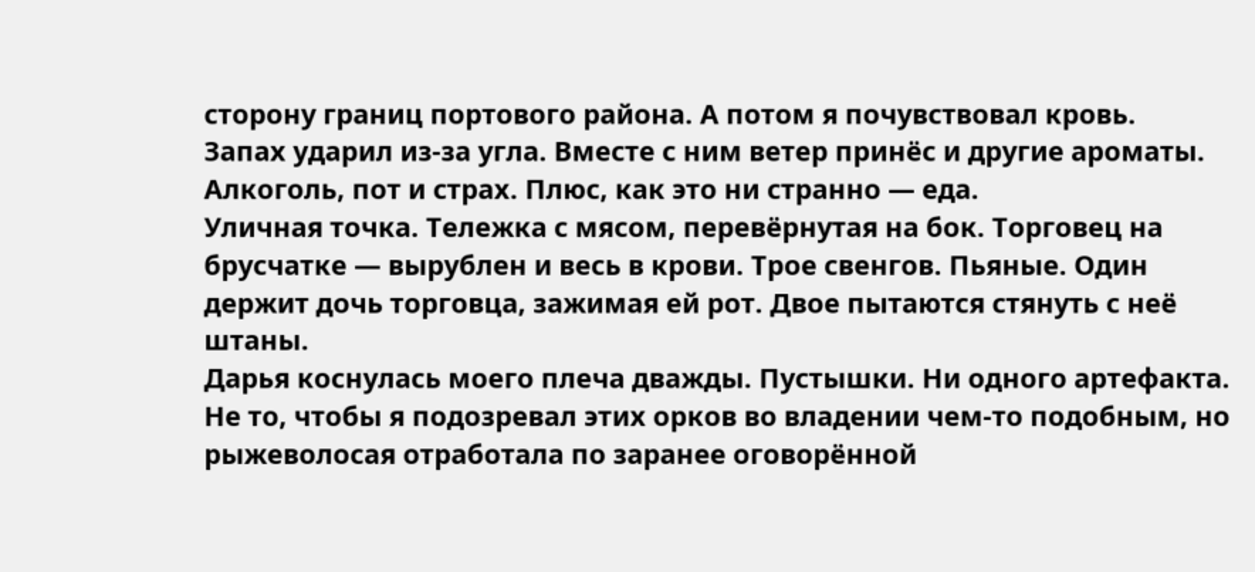сторону границ портового района. А потом я почувствовал кровь.
Запах ударил из-за угла. Вместе с ним ветер принёс и другие ароматы. Алкоголь, пот и страх. Плюс, как это ни странно — еда.
Уличная точка. Тележка с мясом, перевёрнутая на бок. Торговец на брусчатке — вырублен и весь в крови. Трое свенгов. Пьяные. Один держит дочь торговца, зажимая ей рот. Двое пытаются стянуть с неё штаны.
Дарья коснулась моего плеча дважды. Пустышки. Ни одного артефакта. Не то, чтобы я подозревал этих орков во владении чем-то подобным, но рыжеволосая отработала по заранее оговорённой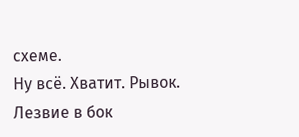схеме.
Ну всё. Хватит. Рывок. Лезвие в бок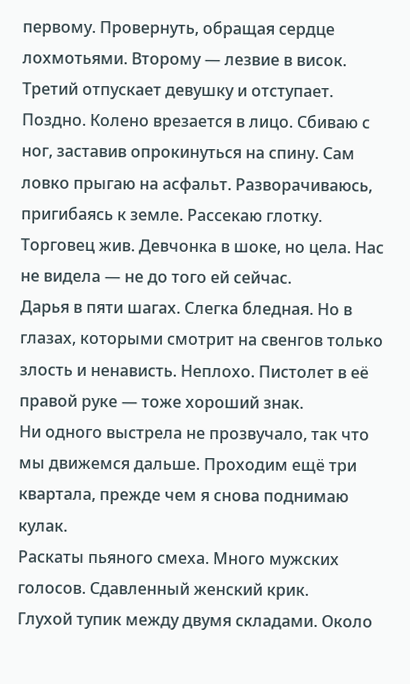первому. Провернуть, обращая сердце лохмотьями. Второму — лезвие в висок. Третий отпускает девушку и отступает. Поздно. Колено врезается в лицо. Сбиваю с ног, заставив опрокинуться на спину. Сам ловко прыгаю на асфальт. Разворачиваюсь, пригибаясь к земле. Рассекаю глотку.
Торговец жив. Девчонка в шоке, но цела. Нас не видела — не до того ей сейчас.
Дарья в пяти шагах. Слегка бледная. Но в глазах, которыми смотрит на свенгов только злость и ненависть. Неплохо. Пистолет в её правой руке — тоже хороший знак.
Ни одного выстрела не прозвучало, так что мы движемся дальше. Проходим ещё три квартала, прежде чем я снова поднимаю кулак.
Раскаты пьяного смеха. Много мужских голосов. Сдавленный женский крик.
Глухой тупик между двумя складами. Около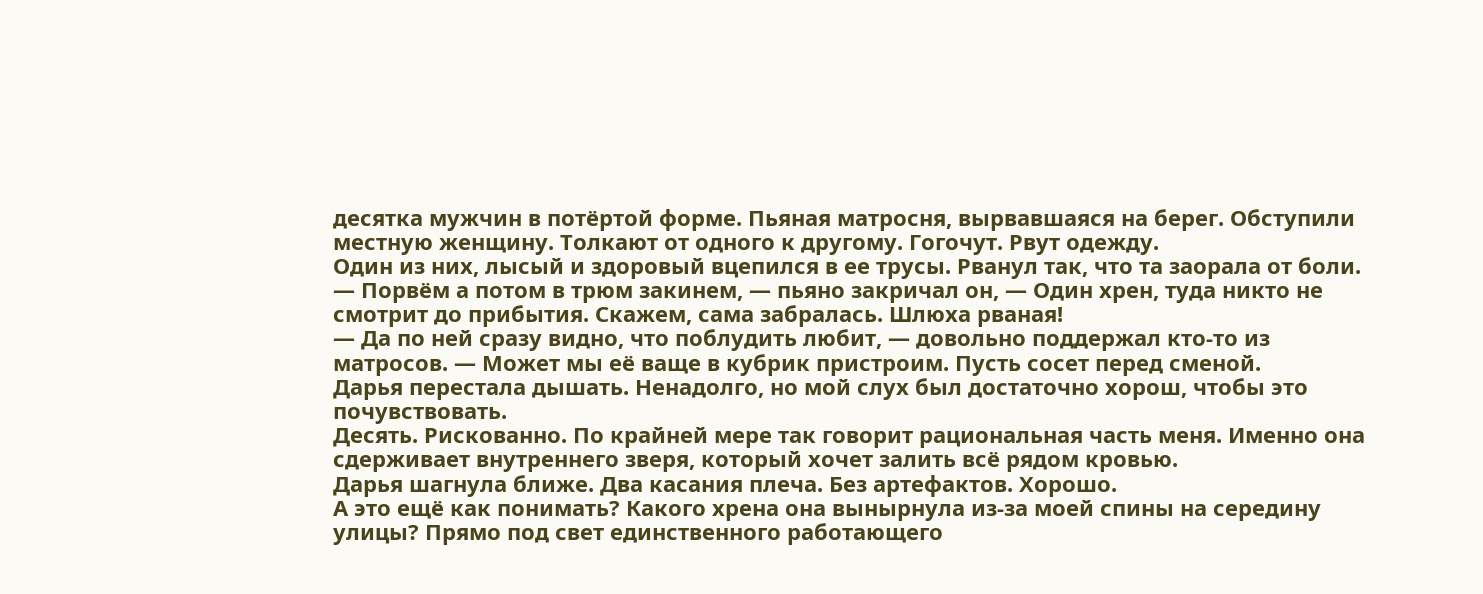десятка мужчин в потёртой форме. Пьяная матросня, вырвавшаяся на берег. Обступили местную женщину. Толкают от одного к другому. Гогочут. Рвут одежду.
Один из них, лысый и здоровый вцепился в ее трусы. Рванул так, что та заорала от боли.
— Порвём а потом в трюм закинем, — пьяно закричал он, — Один хрен, туда никто не смотрит до прибытия. Скажем, сама забралась. Шлюха рваная!
— Да по ней сразу видно, что поблудить любит, — довольно поддержал кто-то из матросов. — Может мы её ваще в кубрик пристроим. Пусть сосет перед сменой.
Дарья перестала дышать. Ненадолго, но мой слух был достаточно хорош, чтобы это почувствовать.
Десять. Рискованно. По крайней мере так говорит рациональная часть меня. Именно она сдерживает внутреннего зверя, который хочет залить всё рядом кровью.
Дарья шагнула ближе. Два касания плеча. Без артефактов. Хорошо.
А это ещё как понимать? Какого хрена она вынырнула из-за моей спины на середину улицы? Прямо под свет единственного работающего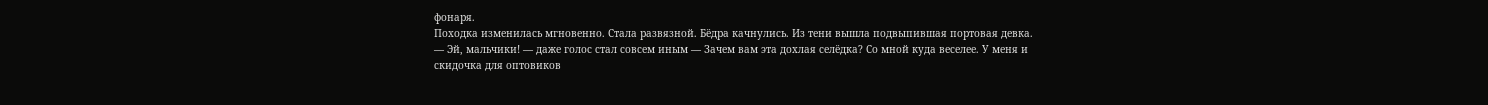фонаря.
Походка изменилась мгновенно. Стала развязной. Бёдра качнулись. Из тени вышла подвыпившая портовая девка.
— Эй, мальчики! — даже голос стал совсем иным — Зачем вам эта дохлая селёдка? Со мной куда веселее. У меня и скидочка для оптовиков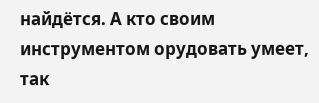найдётся. А кто своим инструментом орудовать умеет, так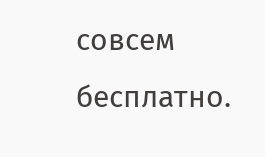совсем бесплатно.